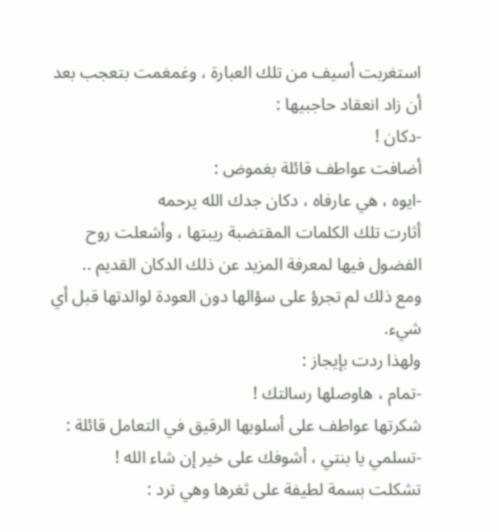استغربت أسيف من تلك العبارة ، وغمغمت بتعجب بعد أن زاد انعقاد حاجبيها :
-دكان !
أضافت عواطف قائلة بغموض :
-ايوه ، هي عارفاه ، دكان جدك الله يرحمه
أثارت تلك الكلمات المقتضبة ريبتها ، وأشعلت روح الفضول فيها لمعرفة المزيد عن ذلك الدكان القديم ..
ومع ذلك لم تجرؤ على سؤالها دون العودة لوالدتها قبل أي شيء.
ولهذا ردت بإيجاز :
-تمام ، هاوصلها رسالتك !
شكرتها عواطف على أسلوبها الرقيق في التعامل قائلة :
-تسلمي يا بنتي ، أشوفك على خير إن شاء الله !
تشكلت بسمة لطيفة على ثغرها وهي ترد :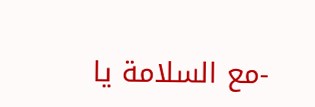-مع السلامة يا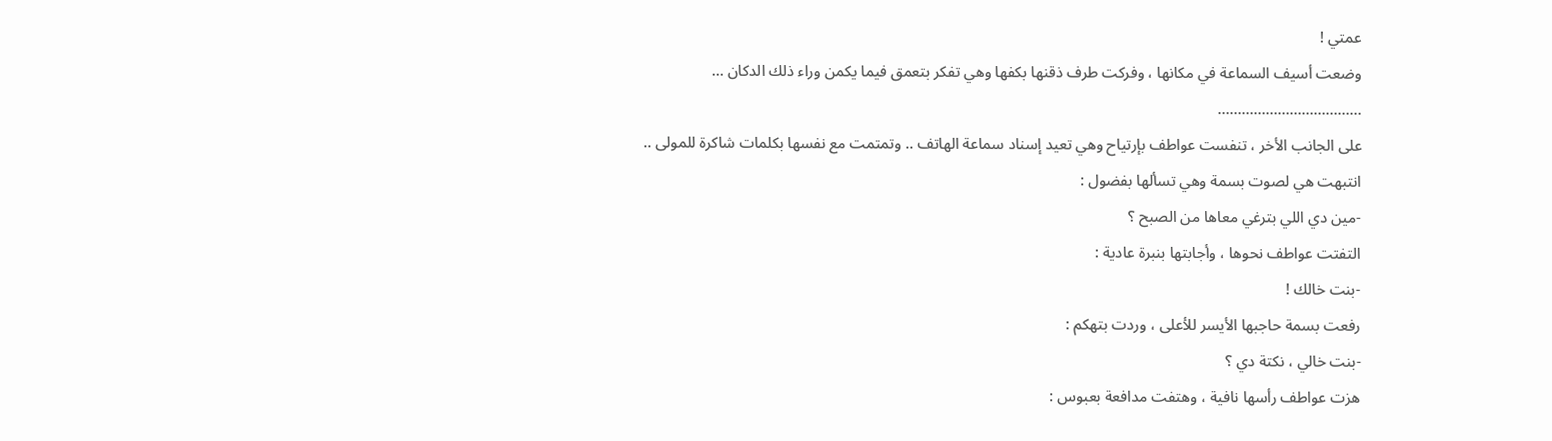عمتي !
وضعت أسيف السماعة في مكانها ، وفركت طرف ذقنها بكفها وهي تفكر بتعمق فيما يكمن وراء ذلك الدكان …
………………………………
على الجانب الأخر ، تنفست عواطف بإرتياح وهي تعيد إسناد سماعة الهاتف .. وتمتمت مع نفسها بكلمات شاكرة للمولى ..
انتبهت هي لصوت بسمة وهي تسألها بفضول :
-مين دي اللي بترغي معاها من الصبح ؟
التفتت عواطف نحوها ، وأجابتها بنبرة عادية :
-بنت خالك !
رفعت بسمة حاجبها الأيسر للأعلى ، وردت بتهكم :
-بنت خالي ، نكتة دي ؟
هزت عواطف رأسها نافية ، وهتفت مدافعة بعبوس :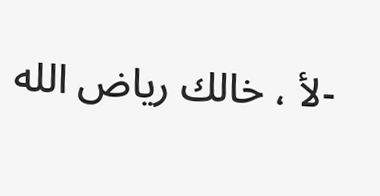-لأ ، خالك رياض الله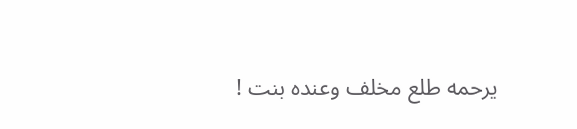يرحمه طلع مخلف وعنده بنت !